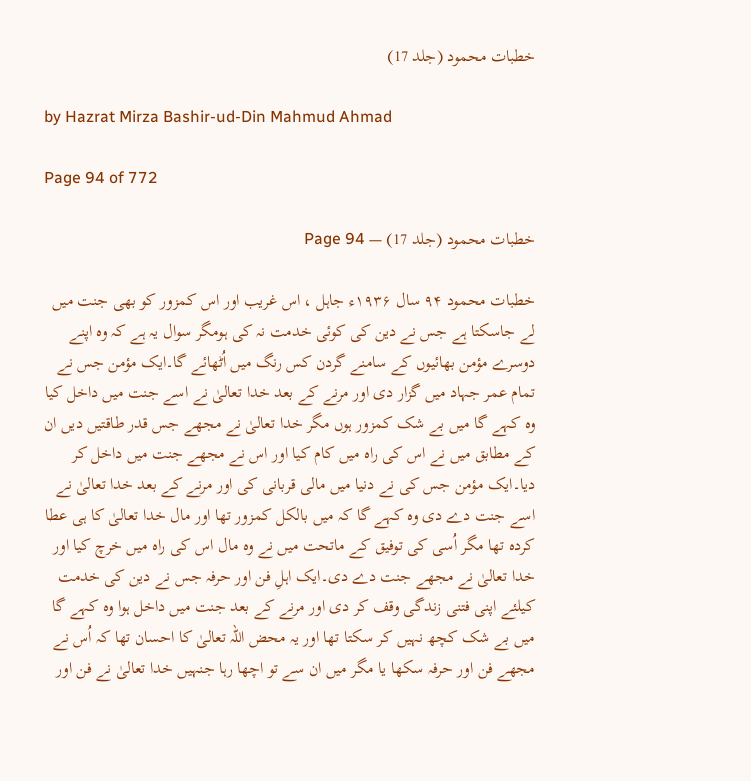خطبات محمود (جلد 17)

by Hazrat Mirza Bashir-ud-Din Mahmud Ahmad

Page 94 of 772

خطبات محمود (جلد 17) — Page 94

خطبات محمود ۹۴ سال ۱۹۳۶ء جاہل ، اس غریب اور اس کمزور کو بھی جنت میں لے جاسکتا ہے جس نے دین کی کوئی خدمت نہ کی ہومگر سوال یہ ہے کہ وہ اپنے دوسرے مؤمن بھائیوں کے سامنے گردن کس رنگ میں اُٹھائے گا۔ایک مؤمن جس نے تمام عمر جہاد میں گزار دی اور مرنے کے بعد خدا تعالیٰ نے اسے جنت میں داخل کیا وہ کہے گا میں بے شک کمزور ہوں مگر خدا تعالیٰ نے مجھے جس قدر طاقتیں دیں ان کے مطابق میں نے اس کی راہ میں کام کیا اور اس نے مجھے جنت میں داخل کر دیا۔ایک مؤمن جس کی نے دنیا میں مالی قربانی کی اور مرنے کے بعد خدا تعالیٰ نے اسے جنت دے دی وہ کہے گا کہ میں بالکل کمزور تھا اور مال خدا تعالیٰ کا ہی عطا کردہ تھا مگر اُسی کی توفیق کے ماتحت میں نے وہ مال اس کی راہ میں خرچ کیا اور خدا تعالیٰ نے مجھے جنت دے دی۔ایک اہلِ فن اور حرفہ جس نے دین کی خدمت کیلئے اپنی فتنی زندگی وقف کر دی اور مرنے کے بعد جنت میں داخل ہوا وہ کہے گا میں بے شک کچھ نہیں کر سکتا تھا اور یہ محض اللہ تعالیٰ کا احسان تھا کہ اُس نے مجھے فن اور حرفہ سکھا یا مگر میں ان سے تو اچھا رہا جنہیں خدا تعالیٰ نے فن اور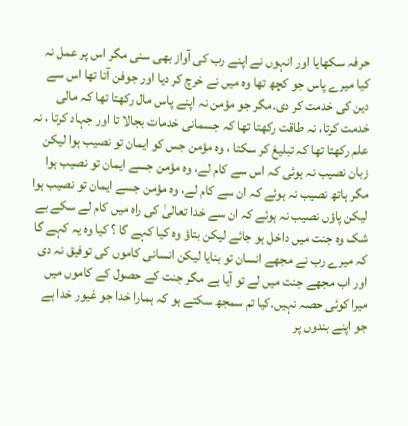حرفہ سکھایا اور انہوں نے اپنے رب کی آواز بھی سنی مگر اس پر عمل نہ کیا میرے پاس جو کچھ تھا وہ میں نے خرچ کر دیا اور جوفن آتا تھا اس سے دین کی خدمت کر دی۔مگر جو مؤمن نہ اپنے پاس مال رکھتا تھا کہ مالی خدمت کرتا، نہ طاقت رکھتا تھا کہ جسمانی خدمات بجالا تا اور جہاد کرتا ، نہ علم رکھتا تھا کہ تبلیغ کر سکتا ، وہ مؤمن جس کو ایمان تو نصیب ہوا لیکن زبان نصیب نہ ہوئی کہ اس سے کام لے، وہ مؤمن جسے ایمان تو نصیب ہوا مگر ہاتھ نصیب نہ ہوئے کہ ان سے کام لے، وہ مؤمن جسے ایمان تو نصیب ہوا لیکن پاؤں نصیب نہ ہوئے کہ ان سے خدا تعالیٰ کی راہ میں کام لے سکے بے شک وہ جنت میں داخل ہو جائے لیکن بتاؤ وہ کیا کہے گا ؟ کیا وہ یہ کہے گا کہ میرے رب نے مجھے انسان تو بنایا لیکن انسانی کاموں کی توفیق نہ دی اور اب مجھے جنت میں لے تو آیا ہے مگر جنت کے حصول کے کاموں میں میرا کوئی حصہ نہیں۔کیا تم سمجھ سکتے ہو کہ ہمارا خدا جو غیور خدا ہے جو اپنے بندوں پر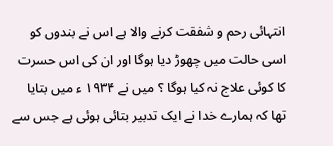انتہائی رحم و شفقت کرنے والا ہے اس نے بندوں کو اسی حالت میں چھوڑ دیا ہوگا اور ان کی اس حسرت کا کوئی علاج نہ کیا ہوگا ؟ میں نے ۱۹۳۴ ء میں بتایا تھا کہ ہمارے خدا نے ایک تدبیر بتائی ہوئی ہے جس سے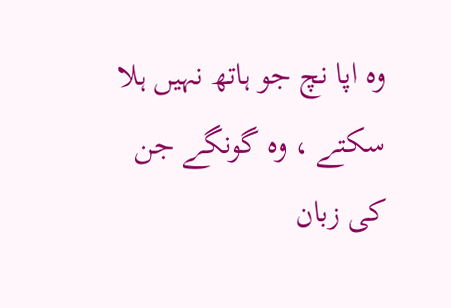وہ اپا نچ جو ہاتھ نہیں ہلا سکتے ، وہ گونگے جن کی زبان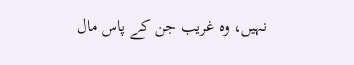نہیں، وہ غریب جن کے پاس مال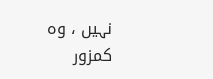نہیں ، وہ کمزور